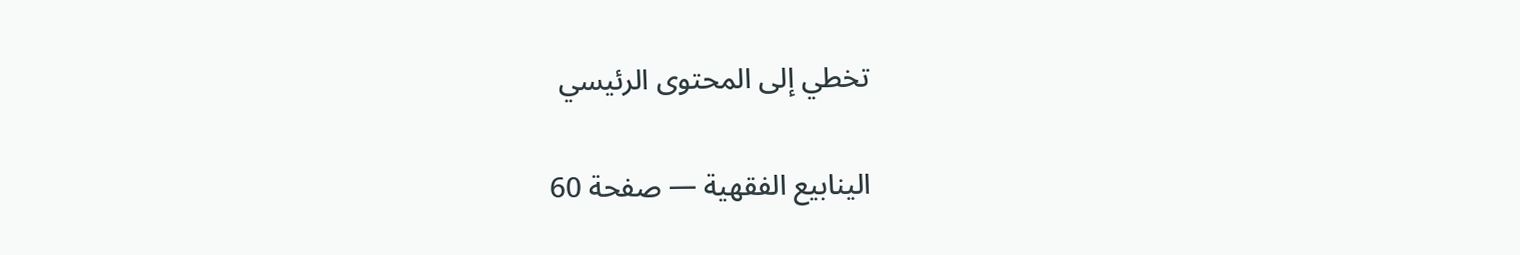تخطي إلى المحتوى الرئيسي

الينابيع الفقهية — صفحة 60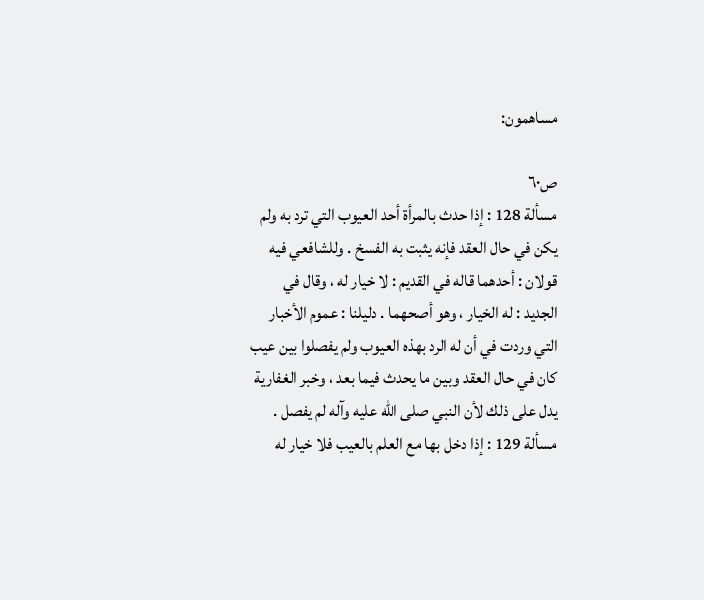مساهمون:

ص٦٠
مسألة 128 : إذا حدث بالمرأة أحد العيوب التي ترد به ولم يكن في حال العقد فإنه يثبت به الفسخ . وللشافعي فيه قولان : أحدهما قاله في القديم : لا خيار له ، وقال في الجديد : له الخيار ، وهو أصحهما . دليلنا : عموم الأخبار التي وردت في أن له الرد بهذه العيوب ولم يفصلوا بين عيب كان في حال العقد وبين ما يحدث فيما بعد ، وخبر الغفارية يدل على ذلك لأن النبي صلى الله عليه وآله لم يفصل . مسألة 129 : إذا دخل بها مع العلم بالعيب فلا خيار له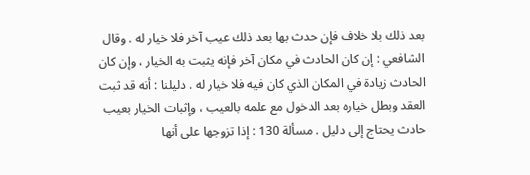بعد ذلك بلا خلاف فإن حدث بها بعد ذلك عيب آخر فلا خيار له . وقال الشافعي : إن كان الحادث في مكان آخر فإنه يثبت به الخيار ، وإن كان الحادث زيادة في المكان الذي كان فيه فلا خيار له . دليلنا : أنه قد ثبت العقد وبطل خياره بعد الدخول مع علمه بالعيب ، وإثبات الخيار بعيب حادث يحتاج إلى دليل . مسألة 130 : إذا تزوجها على أنها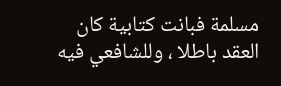مسلمة فبانت كتابية كان العقد باطلا ، وللشافعي فيه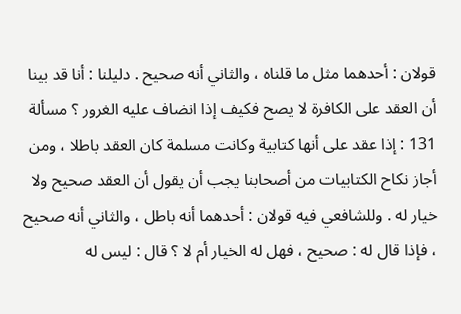قولان : أحدهما مثل ما قلناه ، والثاني أنه صحيح . دليلنا : أنا قد بينا أن العقد على الكافرة لا يصح فكيف إذا انضاف عليه الغرور ؟ مسألة 131 : إذا عقد على أنها كتابية وكانت مسلمة كان العقد باطلا ، ومن أجاز نكاح الكتابيات من أصحابنا يجب أن يقول أن العقد صحيح ولا خيار له . وللشافعي فيه قولان : أحدهما أنه باطل ، والثاني أنه صحيح ، فإذا قال له : صحيح ، فهل له الخيار أم لا ؟ قال : ليس له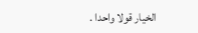الخيار قولا واحدا .